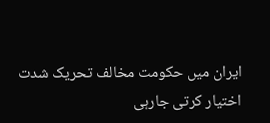ایران میں حکومت مخالف تحریک شدت اختیار کرتی جارہی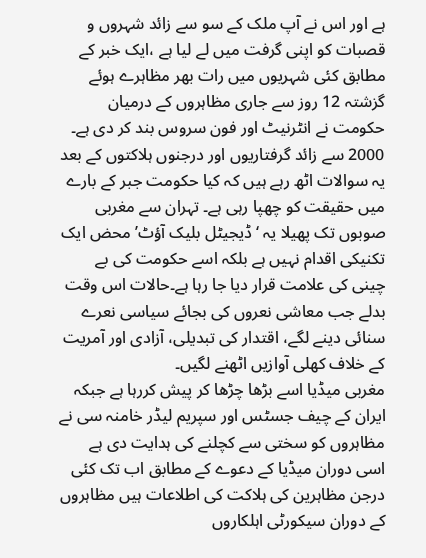ہے اور اس نے آپ ملک کے سو سے زائد شہروں و قصبات کو اپنی گرفت میں لے لیا ہے ،ایک خبر کے مطابق کئی شہریوں میں رات بھر مظاہرے ہوئے
گزشتہ 12 روز سے جاری مظاہروں کے درمیان حکومت نے انٹرنیٹ اور فون سروس بند کر دی ہے۔ 2000 سے زائد گرفتاریوں اور درجنوں ہلاکتوں کے بعد یہ سوالات اٹھ رہے ہیں کہ کیا حکومت جبر کے بارے میں حقیقت کو چھپا رہی ہے۔ تہران سے مغربی صوبوں تک پھیلا یہ ‘ڈیجیٹل بلیک آؤٹ’ محض ایک تکنیکی اقدام نہیں ہے بلکہ اسے حکومت کی بے چینی کی علامت قرار دیا جا رہا ہے۔حالات اس وقت بدلے جب معاشی نعروں کی بجائے سیاسی نعرے سنائی دینے لگے، اقتدار کی تبدیلی، آزادی اور آمریت کے خلاف کھلی آوازیں اٹھنے لگیں۔
مغربی میڈیا اسے بڑھا چڑھا کر پیش کررہا ہے جبکہ ایران کے چیف جسٹس اور سپریم لیڈر خامنہ سی نے مظاہروں کو سختی سے کچلنے کی ہدایت دی ہے اسی دوران میڈیا کے دعوے کے مطابق اب تک کئی درجن مظاہرین کی ہلاکت کی اطلاعات ہیں مظاہروں کے دوران سیکورٹی اہلکاروں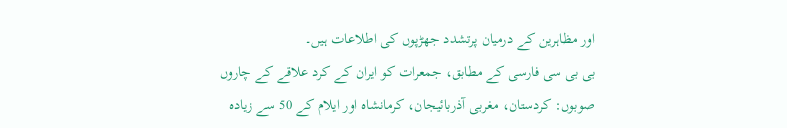اور مظاہرین کے درمیان پرتشدد جھڑپوں کی اطلاعات ہیں۔
بی بی سی فارسی کے مطابق، جمعرات کو ایران کے کرد علاقے کے چاروں صوبوں: کردستان، مغربی آذربائیجان، کرمانشاہ اور ایلام کے 50 سے زیادہ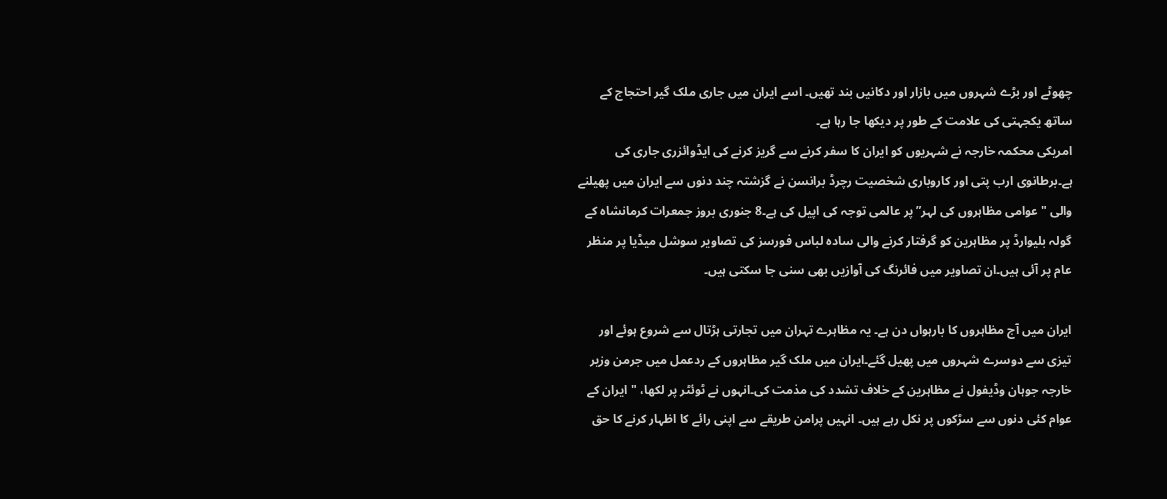چھوٹے اور بڑے شہروں میں بازار اور دکانیں بند تھیں۔ اسے ایران میں جاری ملک گیر احتجاج کے ساتھ یکجہتی کی علامت کے طور پر دیکھا جا رہا ہے۔
امریکی محکمہ خارجہ نے شہریوں کو ایران کا سفر کرنے سے گریز کرنے کی ایڈوائزری جاری کی ہے۔برطانوی ارب پتی اور کاروباری شخصیت رچرڈ برانسن نے گزشتہ چند دنوں سے ایران میں پھیلنے والی "عوامی مظاہروں کی لہر” پر عالمی توجہ کی اپیل کی ہے۔8 جنوری بروز جمعرات کرمانشاہ کے گولہ بلیوارڈ پر مظاہرین کو گرفتار کرنے والی سادہ لباس فورسز کی تصاویر سوشل میڈیا پر منظر عام پر آئی ہیں۔ان تصاویر میں فائرنگ کی آوازیں بھی سنی جا سکتی ہیں۔

ایران میں آج مظاہروں کا بارہواں دن ہے۔ یہ مظاہرے تہران میں تجارتی ہڑتال سے شروع ہوئے اور تیزی سے دوسرے شہروں میں پھیل گئے۔ایران میں ملک گیر مظاہروں کے ردعمل میں جرمن وزیر خارجہ جوہان وڈیفول نے مظاہرین کے خلاف تشدد کی مذمت کی۔انہوں نے ٹوئٹر پر لکھا، "ایران کے عوام کئی دنوں سے سڑکوں پر نکل رہے ہیں۔ انہیں پرامن طریقے سے اپنی رائے کا اظہار کرنے کا حق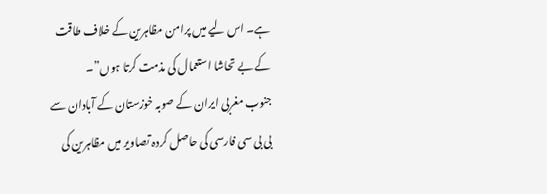ہے۔ اس لیے میں پرامن مظاہرین کے خلاف طاقت کے بے تحاشا استعمال کی مذمت کرتا ہوں”۔
جنوب مغربی ایران کے صوبہ خوزستان کے آبادان سے بی بی سی فارسی کی حاصل کردہ تصاویر میں مظاہرین کی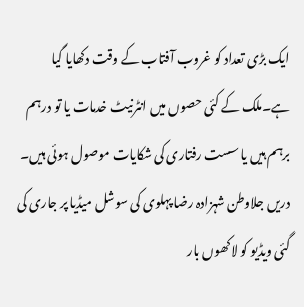ایک بڑی تعداد کو غروب آفتاب کے وقت دکھایا گیا ہے۔ملک کے کئی حصوں میں انٹرنیٹ خدمات یا تو درہم برہم ہیں یا سست رفتاری کی شکایات موصول ہوئی ہیں۔
دریں جلاوطن شہزادہ رضا پہلوی کی سوشل میڈیا پر جاری کی گئی ویڈیو کو لاکھوں بار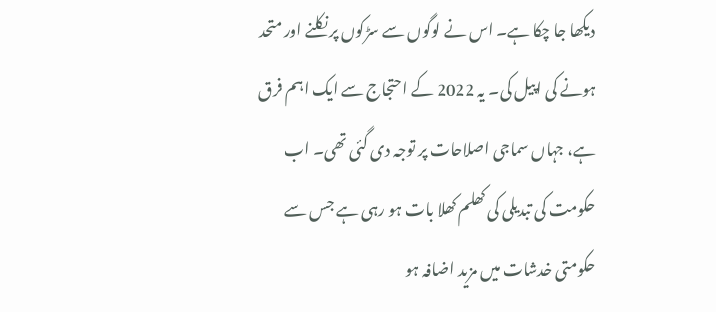دیکھا جا چکا ہے۔ اس نے لوگوں سے سڑکوں پر نکلنے اور متحد ہونے کی اپیل کی۔ یہ 2022 کے احتجاج سے ایک اہم فرق ہے، جہاں سماجی اصلاحات پر توجہ دی گئی تھی۔ اب حکومت کی تبدیلی کی کھلم کھلا بات ہو رہی ہے جس سے حکومتی خدشات میں مزید اضافہ ہو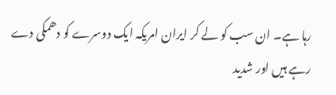رہا ہے۔ ان سب کو لے کر ایران امریکہ ایک دوسرے کو دھمکی دے رہے ہیں اور شدید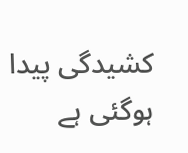کشیدگی پیدا ہوگئی ہے